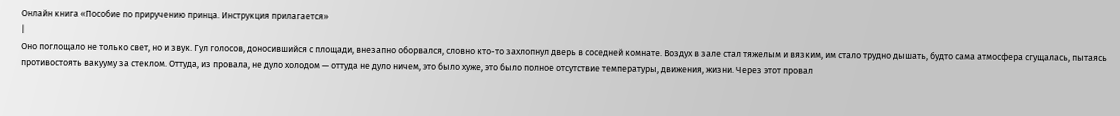Онлайн книга «Пособие по приручению принца. Инструкция прилагается»
|
Оно поглощало не только свет, но и звук. Гул голосов, доносившийся с площади, внезапно оборвался, словно кто-то захлопнул дверь в соседней комнате. Воздух в зале стал тяжелым и вязким, им стало трудно дышать, будто сама атмосфера сгущалась, пытаясь противостоять вакууму за стеклом. Оттуда, из провала, не дуло холодом — оттуда не дуло ничем, это было хуже, это было полное отсутствие температуры, движения, жизни. Через этот провал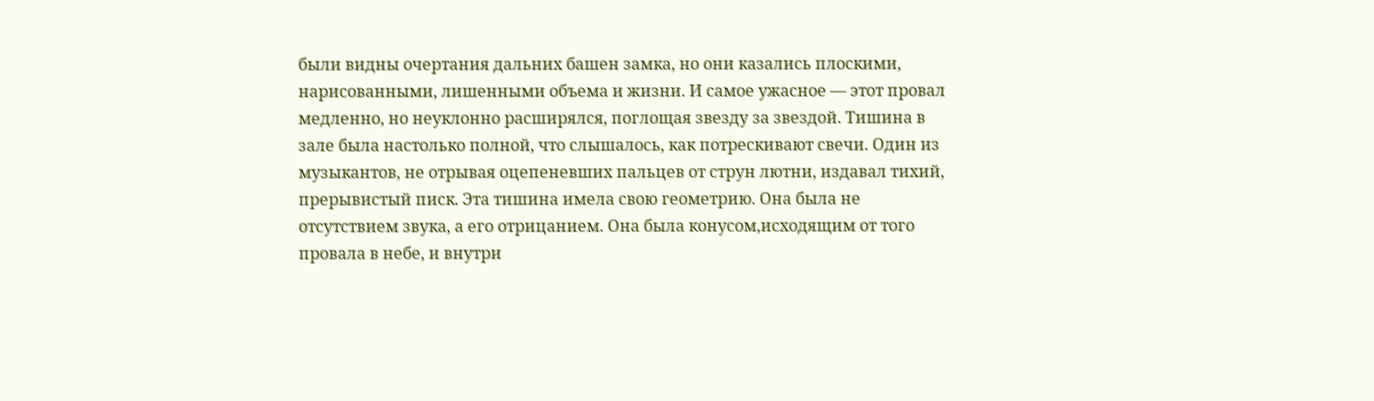были видны очертания дальних башен замка, но они казались плоскими, нарисованными, лишенными объема и жизни. И самое ужасное — этот провал медленно, но неуклонно расширялся, поглощая звезду за звездой. Тишина в зале была настолько полной, что слышалось, как потрескивают свечи. Один из музыкантов, не отрывая оцепеневших пальцев от струн лютни, издавал тихий, прерывистый писк. Эта тишина имела свою геометрию. Она была не отсутствием звука, а его отрицанием. Она была конусом,исходящим от того провала в небе, и внутри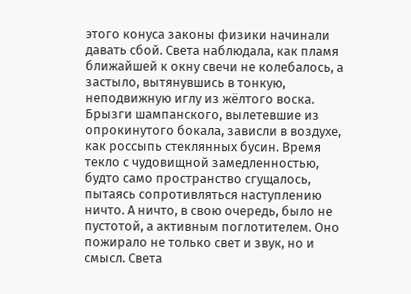этого конуса законы физики начинали давать сбой. Света наблюдала, как пламя ближайшей к окну свечи не колебалось, а застыло, вытянувшись в тонкую, неподвижную иглу из жёлтого воска. Брызги шампанского, вылетевшие из опрокинутого бокала, зависли в воздухе, как россыпь стеклянных бусин. Время текло с чудовищной замедленностью, будто само пространство сгущалось, пытаясь сопротивляться наступлению ничто. А ничто, в свою очередь, было не пустотой, а активным поглотителем. Оно пожирало не только свет и звук, но и смысл. Света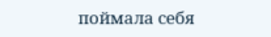поймала себя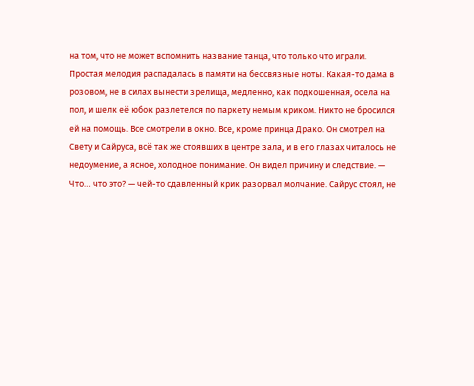на том, что не может вспомнить название танца, что только что играли. Простая мелодия распадалась в памяти на бессвязные ноты. Какая-то дама в розовом, не в силах вынести зрелища, медленно, как подкошенная, осела на пол, и шелк её юбок разлетелся по паркету немым криком. Никто не бросился ей на помощь. Все смотрели в окно. Все, кроме принца Драко. Он смотрел на Свету и Сайруса, всё так же стоявших в центре зала, и в его глазах читалось не недоумение, а ясное, холодное понимание. Он видел причину и следствие. — Что… что это? — чей-то сдавленный крик разорвал молчание. Сайрус стоял, не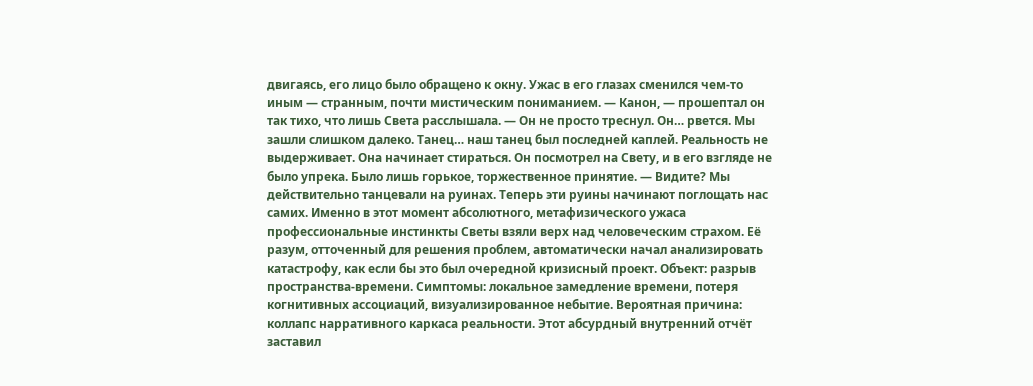двигаясь, его лицо было обращено к окну. Ужас в его глазах сменился чем-то иным — странным, почти мистическим пониманием. — Канон, — прошептал он так тихо, что лишь Света расслышала. — Он не просто треснул. Он… рвется. Мы зашли слишком далеко. Танец… наш танец был последней каплей. Реальность не выдерживает. Она начинает стираться. Он посмотрел на Свету, и в его взгляде не было упрека. Было лишь горькое, торжественное принятие. — Видите? Мы действительно танцевали на руинах. Теперь эти руины начинают поглощать нас самих. Именно в этот момент абсолютного, метафизического ужаса профессиональные инстинкты Светы взяли верх над человеческим страхом. Её разум, отточенный для решения проблем, автоматически начал анализировать катастрофу, как если бы это был очередной кризисный проект. Объект: разрыв пространства-времени. Симптомы: локальное замедление времени, потеря когнитивных ассоциаций, визуализированное небытие. Вероятная причина: коллапс нарративного каркаса реальности. Этот абсурдный внутренний отчёт заставил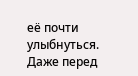её почти улыбнуться. Даже перед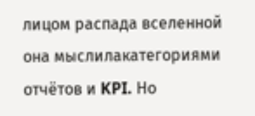лицом распада вселенной она мыслилакатегориями отчётов и KPI. Но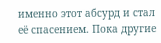именно этот абсурд и стал её спасением. Пока другие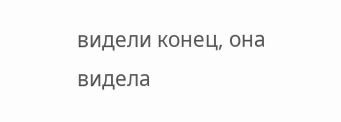видели конец, она видела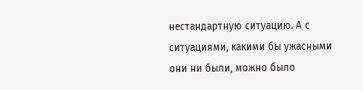нестандартную ситуацию. А с ситуациями, какими бы ужасными они ни были, можно было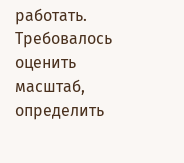работать. Требовалось оценить масштаб, определить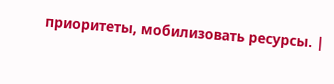приоритеты, мобилизовать ресурсы. |